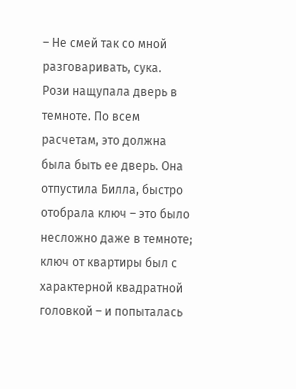– Не смей так со мной разговаривать, сука.
Рози нащупала дверь в темноте. По всем расчетам, это должна была быть ее дверь. Она отпустила Билла, быстро отобрала ключ – это было несложно даже в темноте; ключ от квартиры был с характерной квадратной головкой – и попыталась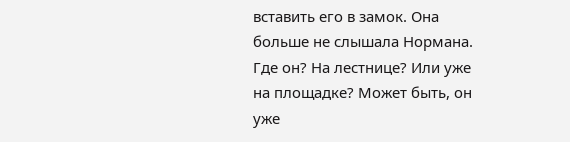вставить его в замок. Она больше не слышала Нормана. Где он? На лестнице? Или уже на площадке? Может быть, он уже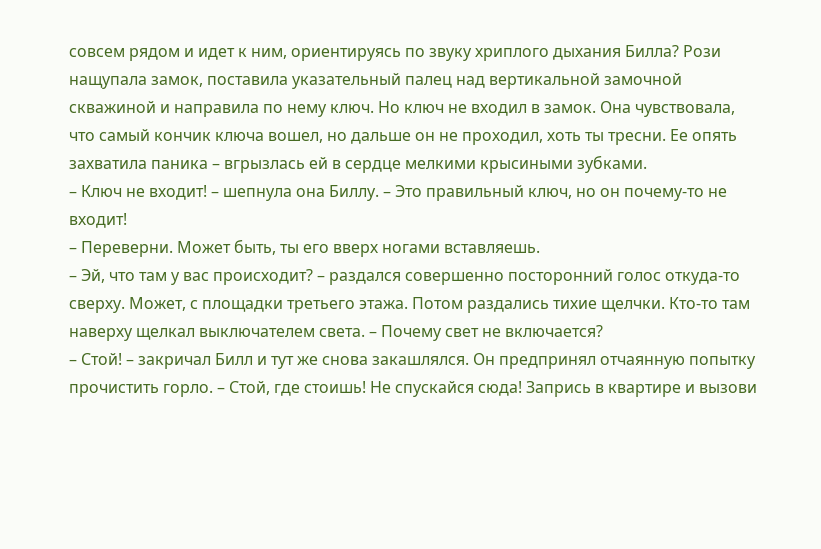совсем рядом и идет к ним, ориентируясь по звуку хриплого дыхания Билла? Рози нащупала замок, поставила указательный палец над вертикальной замочной скважиной и направила по нему ключ. Но ключ не входил в замок. Она чувствовала, что самый кончик ключа вошел, но дальше он не проходил, хоть ты тресни. Ее опять захватила паника – вгрызлась ей в сердце мелкими крысиными зубками.
– Ключ не входит! – шепнула она Биллу. – Это правильный ключ, но он почему-то не входит!
– Переверни. Может быть, ты его вверх ногами вставляешь.
– Эй, что там у вас происходит? – раздался совершенно посторонний голос откуда-то сверху. Может, с площадки третьего этажа. Потом раздались тихие щелчки. Кто-то там наверху щелкал выключателем света. – Почему свет не включается?
– Стой! – закричал Билл и тут же снова закашлялся. Он предпринял отчаянную попытку прочистить горло. – Стой, где стоишь! Не спускайся сюда! Запрись в квартире и вызови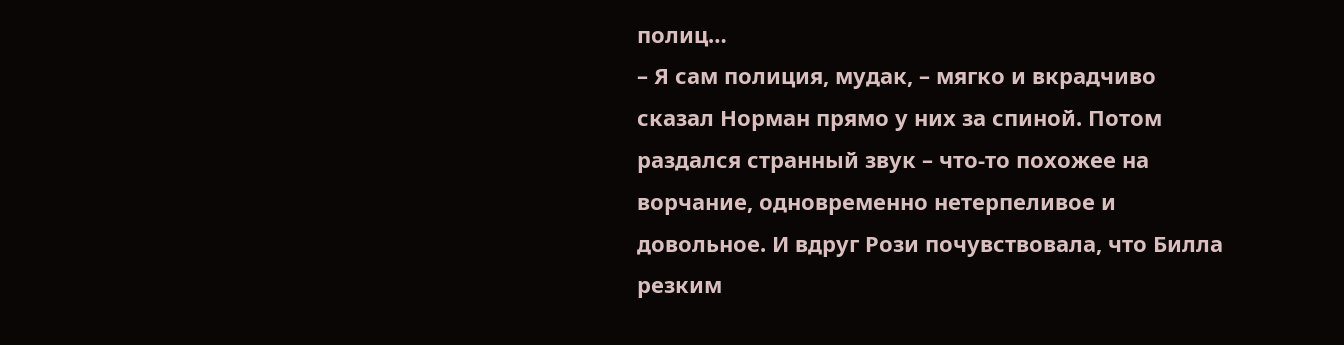полиц…
– Я сам полиция, мудак, – мягко и вкрадчиво сказал Норман прямо у них за спиной. Потом раздался странный звук – что-то похожее на ворчание, одновременно нетерпеливое и довольное. И вдруг Рози почувствовала, что Билла резким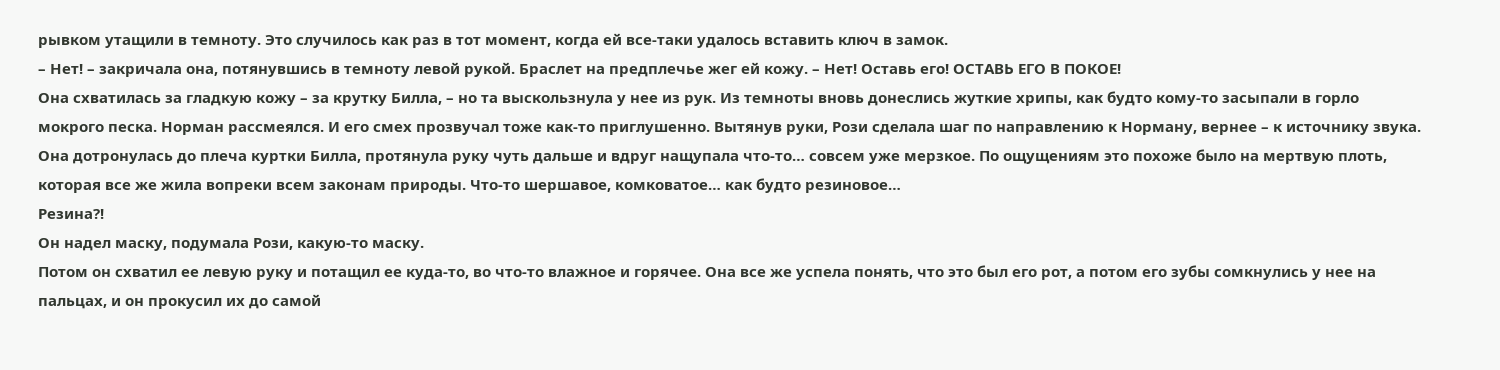рывком утащили в темноту. Это случилось как раз в тот момент, когда ей все-таки удалось вставить ключ в замок.
– Нет! – закричала она, потянувшись в темноту левой рукой. Браслет на предплечье жег ей кожу. – Нет! Оставь его! ОСТАВЬ ЕГО В ПОКОЕ!
Она схватилась за гладкую кожу – за крутку Билла, – но та выскользнула у нее из рук. Из темноты вновь донеслись жуткие хрипы, как будто кому-то засыпали в горло мокрого песка. Норман рассмеялся. И его смех прозвучал тоже как-то приглушенно. Вытянув руки, Рози сделала шаг по направлению к Норману, вернее – к источнику звука. Она дотронулась до плеча куртки Билла, протянула руку чуть дальше и вдруг нащупала что-то… совсем уже мерзкое. По ощущениям это похоже было на мертвую плоть, которая все же жила вопреки всем законам природы. Что-то шершавое, комковатое… как будто резиновое…
Резина?!
Он надел маску, подумала Рози, какую-то маску.
Потом он схватил ее левую руку и потащил ее куда-то, во что-то влажное и горячее. Она все же успела понять, что это был его рот, а потом его зубы сомкнулись у нее на пальцах, и он прокусил их до самой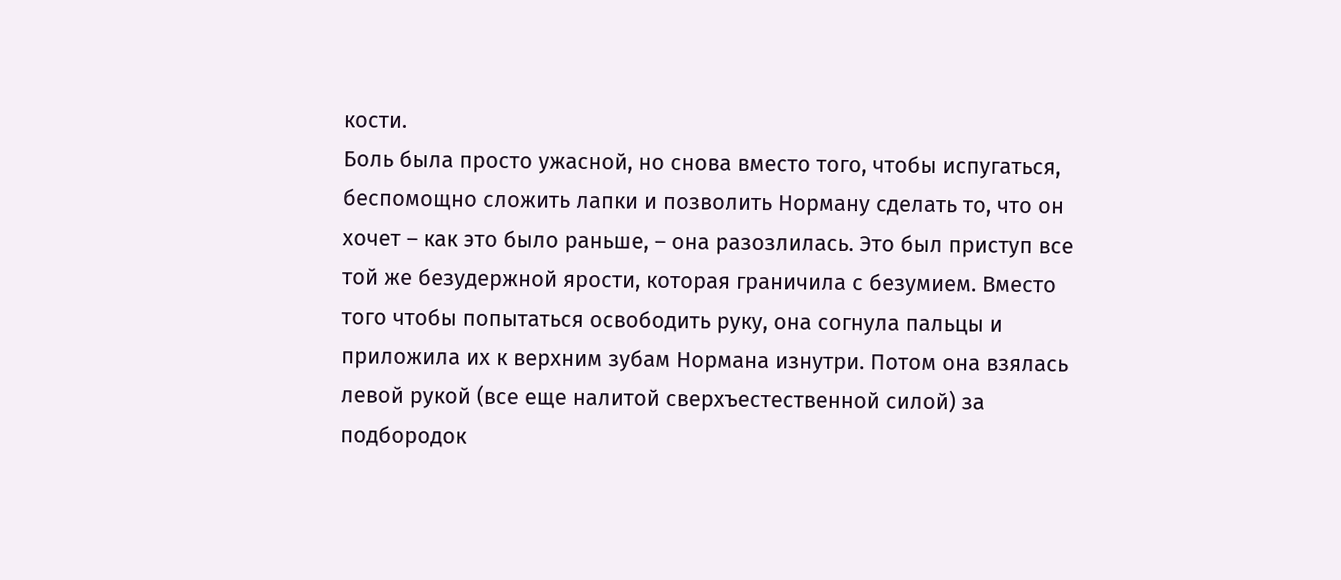кости.
Боль была просто ужасной, но снова вместо того, чтобы испугаться, беспомощно сложить лапки и позволить Норману сделать то, что он хочет – как это было раньше, – она разозлилась. Это был приступ все той же безудержной ярости, которая граничила с безумием. Вместо того чтобы попытаться освободить руку, она согнула пальцы и приложила их к верхним зубам Нормана изнутри. Потом она взялась левой рукой (все еще налитой сверхъестественной силой) за подбородок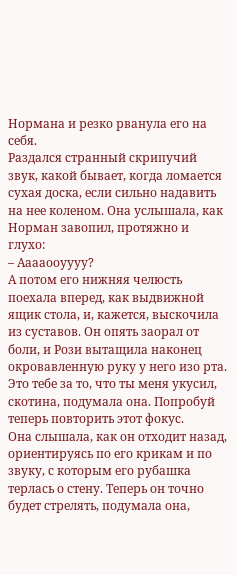Нормана и резко рванула его на себя.
Раздался странный скрипучий звук, какой бывает, когда ломается сухая доска, если сильно надавить на нее коленом. Она услышала, как Норман завопил, протяжно и глухо:
– Ааааооуууу?
А потом его нижняя челюсть поехала вперед, как выдвижной ящик стола, и, кажется, выскочила из суставов. Он опять заорал от боли, и Рози вытащила наконец окровавленную руку у него изо рта. Это тебе за то, что ты меня укусил, скотина, подумала она. Попробуй теперь повторить этот фокус.
Она слышала, как он отходит назад, ориентируясь по его крикам и по звуку, с которым его рубашка терлась о стену. Теперь он точно будет стрелять, подумала она,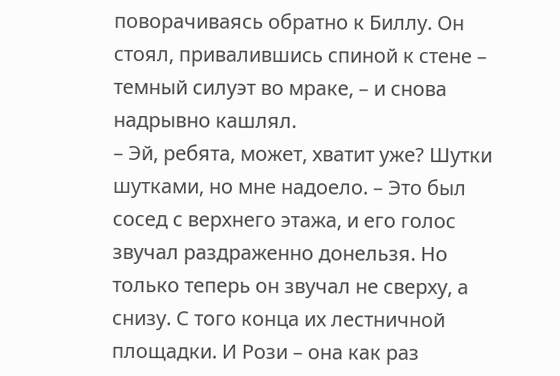поворачиваясь обратно к Биллу. Он стоял, привалившись спиной к стене – темный силуэт во мраке, – и снова надрывно кашлял.
– Эй, ребята, может, хватит уже? Шутки шутками, но мне надоело. – Это был сосед с верхнего этажа, и его голос звучал раздраженно донельзя. Но только теперь он звучал не сверху, а снизу. С того конца их лестничной площадки. И Рози – она как раз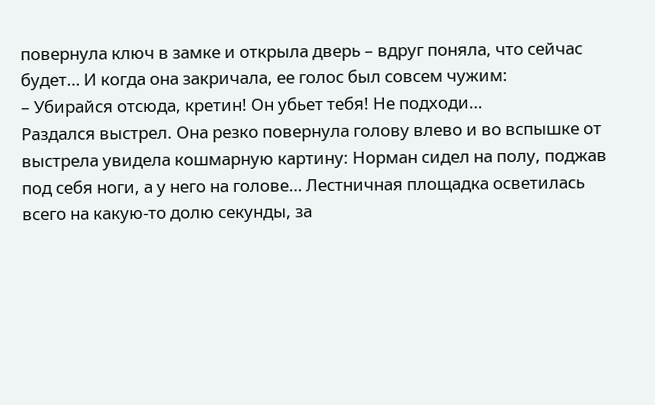повернула ключ в замке и открыла дверь – вдруг поняла, что сейчас будет… И когда она закричала, ее голос был совсем чужим:
– Убирайся отсюда, кретин! Он убьет тебя! Не подходи…
Раздался выстрел. Она резко повернула голову влево и во вспышке от выстрела увидела кошмарную картину: Норман сидел на полу, поджав под себя ноги, а у него на голове… Лестничная площадка осветилась всего на какую-то долю секунды, за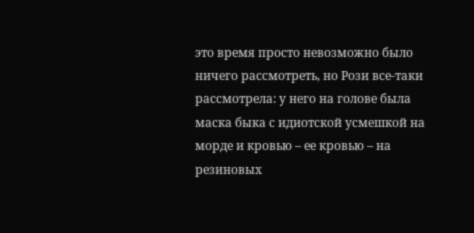это время просто невозможно было ничего рассмотреть, но Рози все-таки рассмотрела: у него на голове была маска быка с идиотской усмешкой на морде и кровью – ее кровью – на резиновых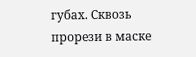губах. Сквозь прорези в маске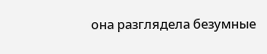она разглядела безумные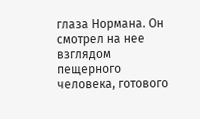глаза Нормана. Он смотрел на нее взглядом пещерного человека, готового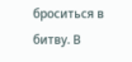броситься в битву. В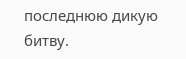последнюю дикую битву.